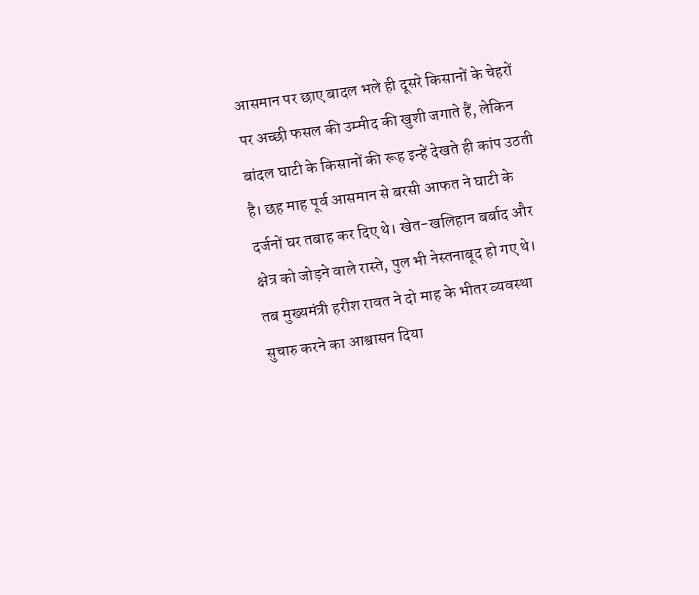आसमान पर छाए बादल भले ही दूसरे किसानों के चेहरों पर अच्छी फसल की उम्मीद की खुशी जगाते हैं, लेकिन बांदल घाटी के किसानों की रूह इन्हें देखते ही कांप उठती है। छह माह पूर्व आसमान से बरसी आफत ने घाटी के दर्जनों घर तबाह कर दिए थे। खेत-खलिहान बर्बाद और क्षेत्र को जोड़ने वाले रास्ते, पुल भी नेस्तनाबूद हो गए थे।
तब मुख्यमंत्री हरीश रावत ने दो माह के भीतर व्यवस्था सुचारु करने का आश्वासन दिया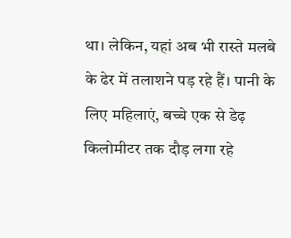था। लेकिन, यहां अब भी रास्ते मलबे के ढेर में तलाशने पड़ रहे हैं। पानी के लिए महिलाएं, बच्चे एक से डेढ़ किलोमीटर तक दौड़ लगा रहे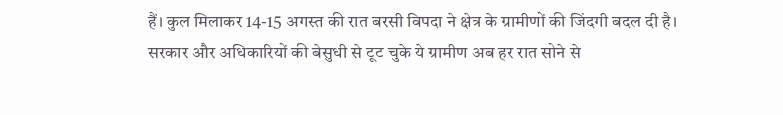हैं। कुल मिलाकर 14-15 अगस्त की रात बरसी विपदा ने क्षेत्र के ग्रामीणों की जिंदगी बदल दी है।
सरकार और अधिकारियों की बेसुधी से टूट चुके ये ग्रामीण अब हर रात सोने से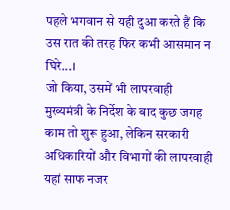पहले भगवान से यही दुआ करते हैं कि उस रात की तरह फिर कभी आसमान न घिरे...।
जो किया, उसमें भी लापरवाही
मुख्यमंत्री के निर्देश के बाद कुछ जगह काम तो शुरू हुआ, लेकिन सरकारी अधिकारियों और विभागों की लापरवाही यहां साफ नजर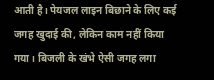आती है। पेयजल लाइन बिछाने के लिए कई जगह खुदाई की, लेकिन काम नहीं किया गया। बिजली के खंभे ऐसी जगह लगा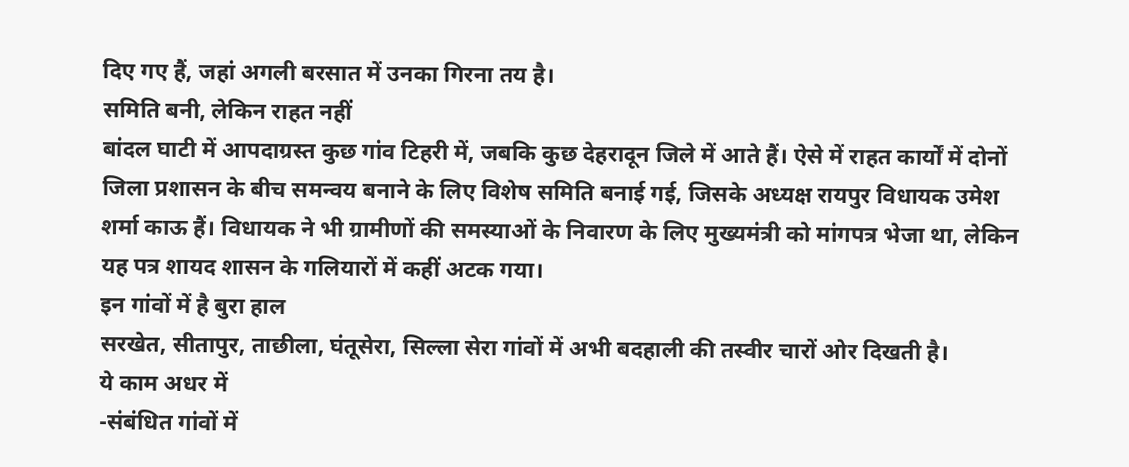दिए गए हैं, जहां अगली बरसात में उनका गिरना तय है।
समिति बनी, लेकिन राहत नहीं
बांदल घाटी में आपदाग्रस्त कुछ गांव टिहरी में, जबकि कुछ देहरादून जिले में आते हैं। ऐसे में राहत कार्यों में दोनों जिला प्रशासन के बीच समन्वय बनाने के लिए विशेष समिति बनाई गई, जिसके अध्यक्ष रायपुर विधायक उमेश शर्मा काऊ हैं। विधायक ने भी ग्रामीणों की समस्याओं के निवारण के लिए मुख्यमंत्री को मांगपत्र भेजा था, लेकिन यह पत्र शायद शासन के गलियारों में कहीं अटक गया।
इन गांवों में है बुरा हाल
सरखेत, सीतापुर, ताछीला, घंतूसेरा, सिल्ला सेरा गांवों में अभी बदहाली की तस्वीर चारों ओर दिखती है।
ये काम अधर में
-संबंधित गांवों में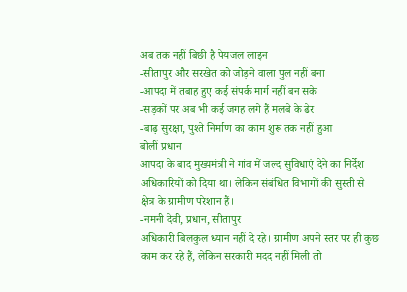अब तक नहीं बिछी है पेयजल लाइन
-सीतापुर और सरखेत को जोड़ने वाला पुल नहीं बना
-आपदा में तबाह हुए कई संपर्क मार्ग नहीं बन सके
-सड़कों पर अब भी कई जगह लगे हैं मलबे के ढेर
-बाढ़ सुरक्षा, पुश्ते निर्माण का काम शुरू तक नहीं हुआ
बोलीं प्रधान
आपदा के बाद मुख्यमंत्री ने गांव में जल्द सुविधाएं देने का निर्देश अधिकारियों को दिया था। लेकिन संबंधित विभागों की सुस्ती से क्षेत्र के ग्रामीण परेशान हैं।
-नमनी देवी, प्रधान, सीतापुर
अधिकारी बिलकुल ध्यान नहीं दे रहे। ग्रामीण अपने स्तर पर ही कुछ काम कर रहे हैं, लेकिन सरकारी मदद नहीं मिली तो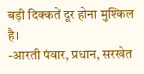बड़ी दिक्कतें दूर होना मुश्किल है।
-आरती पंवार, प्रधान, सरखेत